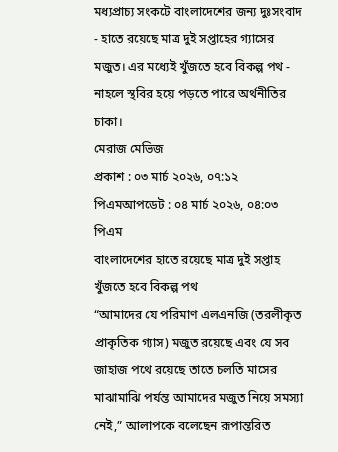মধ্যপ্রাচ্য সংকটে বাংলাদেশের জন্য দুঃসংবাদ - হাতে রয়েছে মাত্র দুই সপ্তাহের গ্যাসের মজুত। এর মধ্যেই খুঁজতে হবে বিকল্প পথ - নাহলে স্থবির হয়ে পড়তে পারে অর্থনীতির চাকা।
মেরাজ মেভিজ
প্রকাশ : ০৩ মার্চ ২০২৬, ০৭:১২ পিএমআপডেট : ০৪ মার্চ ২০২৬, ০৪:০৩ পিএম
বাংলাদেশের হাতে রয়েছে মাত্র দুই সপ্তাহ খুঁজতে হবে বিকল্প পথ
“আমাদের যে পরিমাণ এলএনজি (তরলীকৃত প্রাকৃতিক গ্যাস) মজুত রয়েছে এবং যে সব জাহাজ পথে রয়েছে তাতে চলতি মাসের মাঝামাঝি পর্যন্ত আমাদের মজুত নিয়ে সমস্যা নেই,” আলাপকে বলেছেন রূপান্তরিত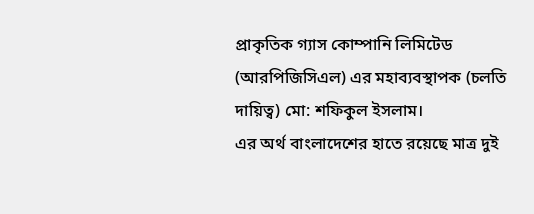প্রাকৃতিক গ্যাস কোম্পানি লিমিটেড (আরপিজিসিএল) এর মহাব্যবস্থাপক (চলতি দায়িত্ব) মো: শফিকুল ইসলাম।
এর অর্থ বাংলাদেশের হাতে রয়েছে মাত্র দুই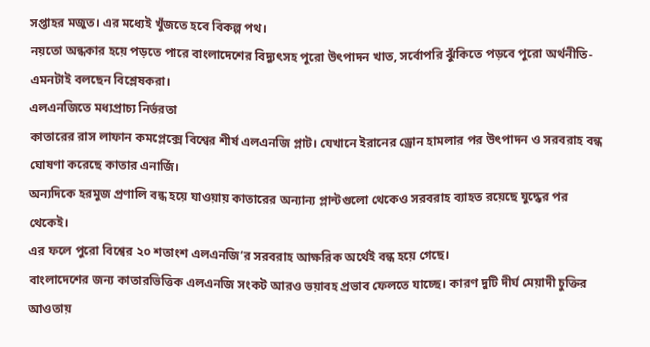সপ্তাহর মজুত। এর মধ্যেই খুঁজতে হবে বিকল্প পথ।
নয়তো অন্ধকার হয়ে পড়তে পারে বাংলাদেশের বিদ্যুৎসহ পুরো উৎপাদন খাত, সর্বোপরি ঝুঁকিতে পড়বে পুরো অর্থনীতি- এমনটাই বলছেন বিশ্লেষকরা।
এলএনজিতে মধ্যপ্রাচ্য নির্ভরতা
কাতারের রাস লাফান কমপ্লেক্সে বিশ্বের শীর্ষ এলএনজি প্লাট। যেখানে ইরানের ড্রোন হামলার পর উৎপাদন ও সরবরাহ বন্ধ ঘোষণা করেছে কাতার এনার্জি।
অন্যদিকে হরমুজ প্রণালি বন্ধ হয়ে যাওয়ায় কাতারের অন্যান্য প্লান্টগুলো থেকেও সরবরাহ ব্যাহত রয়েছে যুদ্ধের পর থেকেই।
এর ফলে পুরো বিশ্বের ২০ শতাংশ এলএনজি’র সরবরাহ আক্ষরিক অর্থেই বন্ধ হয়ে গেছে।
বাংলাদেশের জন্য কাতারভিত্তিক এলএনজি সংকট আরও ভয়াবহ প্রভাব ফেলতে যাচ্ছে। কারণ দুটি দীর্ঘ মেয়াদী চুক্তির আওতায়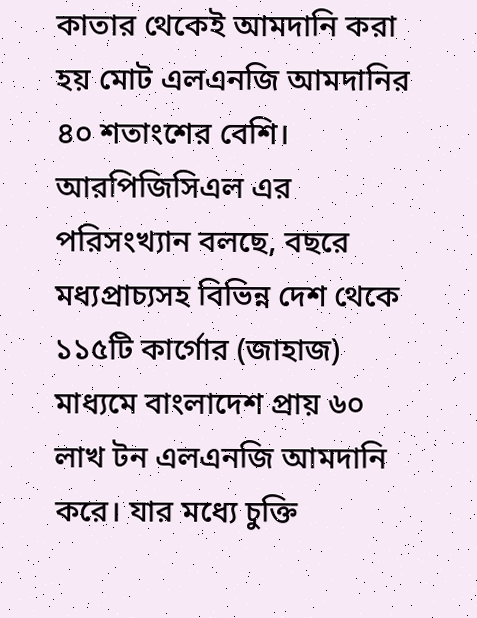কাতার থেকেই আমদানি করা হয় মোট এলএনজি আমদানির ৪০ শতাংশের বেশি।
আরপিজিসিএল এর পরিসংখ্যান বলছে, বছরে মধ্যপ্রাচ্যসহ বিভিন্ন দেশ থেকে ১১৫টি কার্গোর (জাহাজ) মাধ্যমে বাংলাদেশ প্রায় ৬০ লাখ টন এলএনজি আমদানি করে। যার মধ্যে চুক্তি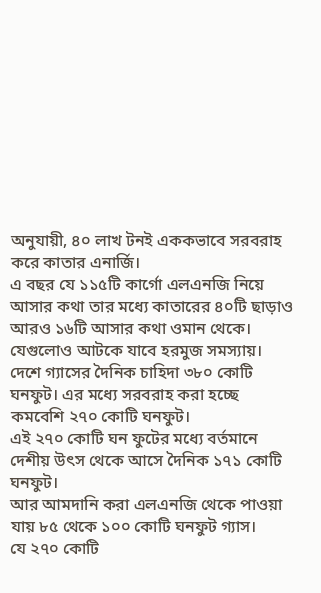অনুযায়ী, ৪০ লাখ টনই এককভাবে সরবরাহ করে কাতার এনার্জি।
এ বছর যে ১১৫টি কার্গো এলএনজি নিয়ে আসার কথা তার মধ্যে কাতারের ৪০টি ছাড়াও আরও ১৬টি আসার কথা ওমান থেকে। যেগুলোও আটকে যাবে হরমুজ সমস্যায়।
দেশে গ্যাসের দৈনিক চাহিদা ৩৮০ কোটি ঘনফুট। এর মধ্যে সরবরাহ করা হচ্ছে কমবেশি ২৭০ কোটি ঘনফুট।
এই ২৭০ কোটি ঘন ফুটের মধ্যে বর্তমানে দেশীয় উৎস থেকে আসে দৈনিক ১৭১ কোটি ঘনফুট।
আর আমদানি করা এলএনজি থেকে পাওয়া যায় ৮৫ থেকে ১০০ কোটি ঘনফুট গ্যাস।
যে ২৭০ কোটি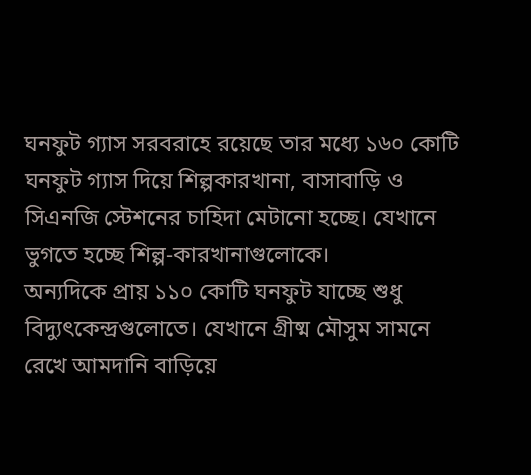ঘনফুট গ্যাস সরবরাহে রয়েছে তার মধ্যে ১৬০ কোটি ঘনফুট গ্যাস দিয়ে শিল্পকারখানা, বাসাবাড়ি ও সিএনজি স্টেশনের চাহিদা মেটানো হচ্ছে। যেখানে ভুগতে হচ্ছে শিল্প-কারখানাগুলোকে।
অন্যদিকে প্রায় ১১০ কোটি ঘনফুট যাচ্ছে শুধু বিদ্যুৎকেন্দ্রগুলোতে। যেখানে গ্রীষ্ম মৌসুম সামনে রেখে আমদানি বাড়িয়ে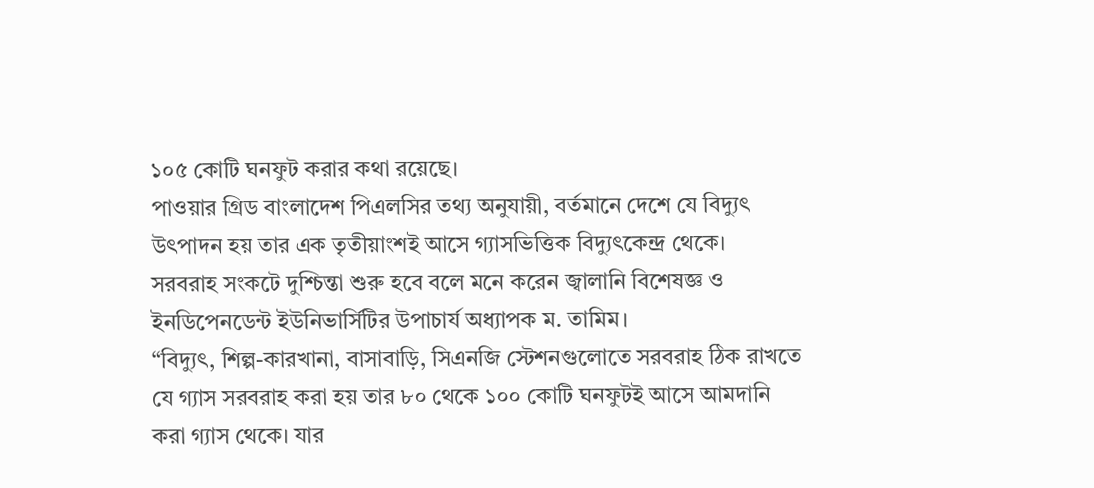১০৫ কোটি ঘনফুট করার কথা রয়েছে।
পাওয়ার গ্রিড বাংলাদেশ পিএলসির তথ্য অনুযায়ী, বর্তমানে দেশে যে বিদ্যুৎ উৎপাদন হয় তার এক তৃতীয়াংশই আসে গ্যাসভিত্তিক বিদ্যুৎকেন্দ্র থেকে।
সরবরাহ সংকটে দুশ্চিন্তা শুরু হবে বলে মনে করেন জ্বালানি বিশেষজ্ঞ ও ইনডিপেনডেন্ট ইউনিভার্সিটির উপাচার্য অধ্যাপক ম. তামিম।
“বিদ্যুৎ, শিল্প-কারখানা, বাসাবাড়ি, সিএনজি স্টেশনগুলোতে সরবরাহ ঠিক রাখতে যে গ্যাস সরবরাহ করা হয় তার ৮০ থেকে ১০০ কোটি ঘনফুটই আসে আমদানি করা গ্যাস থেকে। যার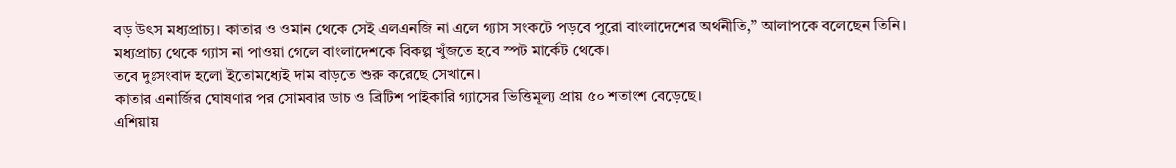বড় উৎস মধ্যপ্রাচ্য। কাতার ও ওমান থেকে সেই এলএনজি না এলে গ্যাস সংকটে পড়বে পুরো বাংলাদেশের অর্থনীতি,” আলাপকে বলেছেন তিনি।
মধ্যপ্রাচ্য থেকে গ্যাস না পাওয়া গেলে বাংলাদেশকে বিকল্প খুঁজতে হবে স্পট মার্কেট থেকে।
তবে দুঃসংবাদ হলো ইতোমধ্যেই দাম বাড়তে শুরু করেছে সেখানে।
কাতার এনার্জির ঘোষণার পর সোমবার ডাচ ও ব্রিটিশ পাইকারি গ্যাসের ভিত্তিমূল্য প্রায় ৫০ শতাংশ বেড়েছে।
এশিয়ায়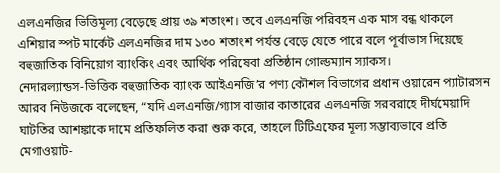এলএনজির ভিত্তিমূল্য বেড়েছে প্রায় ৩৯ শতাংশ। তবে এলএনজি পরিবহন এক মাস বন্ধ থাকলে এশিয়ার স্পট মার্কেট এলএনজির দাম ১৩০ শতাংশ পর্যন্ত বেড়ে যেতে পারে বলে পূর্বাভাস দিয়েছে বহুজাতিক বিনিয়োগ ব্যাংকিং এবং আর্থিক পরিষেবা প্রতিষ্ঠান গোল্ডম্যান স্যাকস।
নেদারল্যান্ডস-ভিত্তিক বহুজাতিক ব্যাংক আইএনজি’র পণ্য কৌশল বিভাগের প্রধান ওয়ারেন প্যাটারসন আরব নিউজকে বলেছেন, “যদি এলএনজি/গ্যাস বাজার কাতারের এলএনজি সরবরাহে দীর্ঘমেয়াদি ঘাটতির আশঙ্কাকে দামে প্রতিফলিত করা শুরু করে, তাহলে টিটিএফের মূল্য সম্ভাব্যভাবে প্রতি মেগাওয়াট-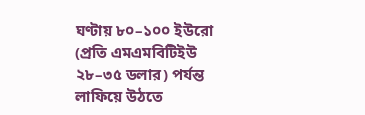ঘণ্টায় ৮০–১০০ ইউরো (প্রতি এমএমবিটিইউ ২৮–৩৫ ডলার) পর্যন্ত লাফিয়ে উঠতে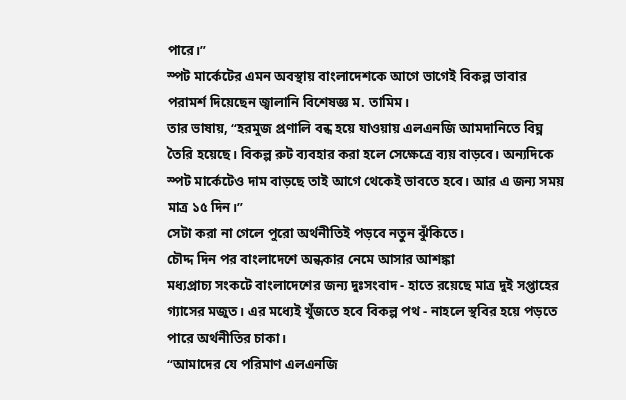পারে।”
স্পট মার্কেটের এমন অবস্থায় বাংলাদেশকে আগে ভাগেই বিকল্প ভাবার পরামর্শ দিয়েছেন জ্বালানি বিশেষজ্ঞ ম. তামিম।
তার ভাষায়, “হরমুজ প্রণালি বন্ধ হয়ে যাওয়ায় এলএনজি আমদানিতে বিঘ্ন তৈরি হয়েছে। বিকল্প রুট ব্যবহার করা হলে সেক্ষেত্রে ব্যয় বাড়বে। অন্যদিকে স্পট মার্কেটেও দাম বাড়ছে তাই আগে থেকেই ভাবতে হবে। আর এ জন্য সময় মাত্র ১৫ দিন।”
সেটা করা না গেলে পুরো অর্থনীতিই পড়বে নতুন ঝুঁকিতে।
চৌদ্দ দিন পর বাংলাদেশে অন্ধকার নেমে আসার আশঙ্কা
মধ্যপ্রাচ্য সংকটে বাংলাদেশের জন্য দুঃসংবাদ - হাতে রয়েছে মাত্র দুই সপ্তাহের গ্যাসের মজুত। এর মধ্যেই খুঁজতে হবে বিকল্প পথ - নাহলে স্থবির হয়ে পড়তে পারে অর্থনীতির চাকা।
“আমাদের যে পরিমাণ এলএনজি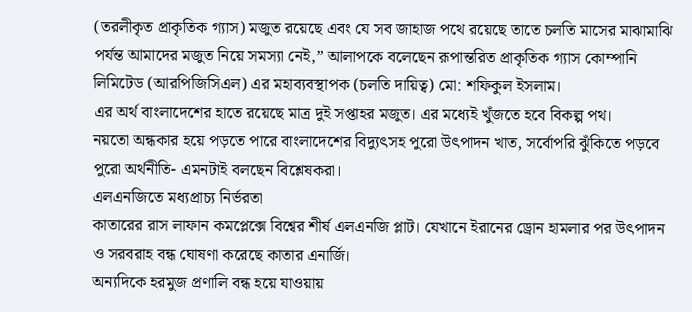(তরলীকৃত প্রাকৃতিক গ্যাস) মজুত রয়েছে এবং যে সব জাহাজ পথে রয়েছে তাতে চলতি মাসের মাঝামাঝি পর্যন্ত আমাদের মজুত নিয়ে সমস্যা নেই,” আলাপকে বলেছেন রূপান্তরিত প্রাকৃতিক গ্যাস কোম্পানি লিমিটেড (আরপিজিসিএল) এর মহাব্যবস্থাপক (চলতি দায়িত্ব) মো: শফিকুল ইসলাম।
এর অর্থ বাংলাদেশের হাতে রয়েছে মাত্র দুই সপ্তাহর মজুত। এর মধ্যেই খুঁজতে হবে বিকল্প পথ।
নয়তো অন্ধকার হয়ে পড়তে পারে বাংলাদেশের বিদ্যুৎসহ পুরো উৎপাদন খাত, সর্বোপরি ঝুঁকিতে পড়বে পুরো অর্থনীতি- এমনটাই বলছেন বিশ্লেষকরা।
এলএনজিতে মধ্যপ্রাচ্য নির্ভরতা
কাতারের রাস লাফান কমপ্লেক্সে বিশ্বের শীর্ষ এলএনজি প্লাট। যেখানে ইরানের ড্রোন হামলার পর উৎপাদন ও সরবরাহ বন্ধ ঘোষণা করেছে কাতার এনার্জি।
অন্যদিকে হরমুজ প্রণালি বন্ধ হয়ে যাওয়ায়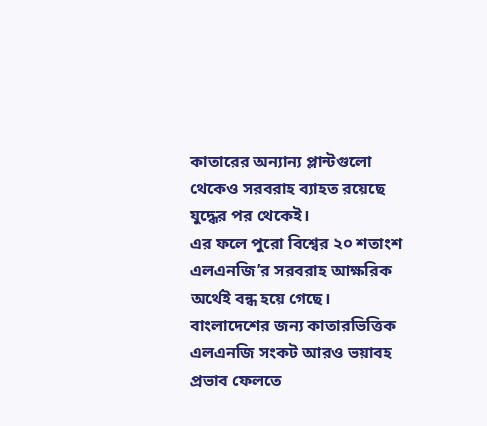কাতারের অন্যান্য প্লান্টগুলো থেকেও সরবরাহ ব্যাহত রয়েছে যুদ্ধের পর থেকেই।
এর ফলে পুরো বিশ্বের ২০ শতাংশ এলএনজি’র সরবরাহ আক্ষরিক অর্থেই বন্ধ হয়ে গেছে।
বাংলাদেশের জন্য কাতারভিত্তিক এলএনজি সংকট আরও ভয়াবহ প্রভাব ফেলতে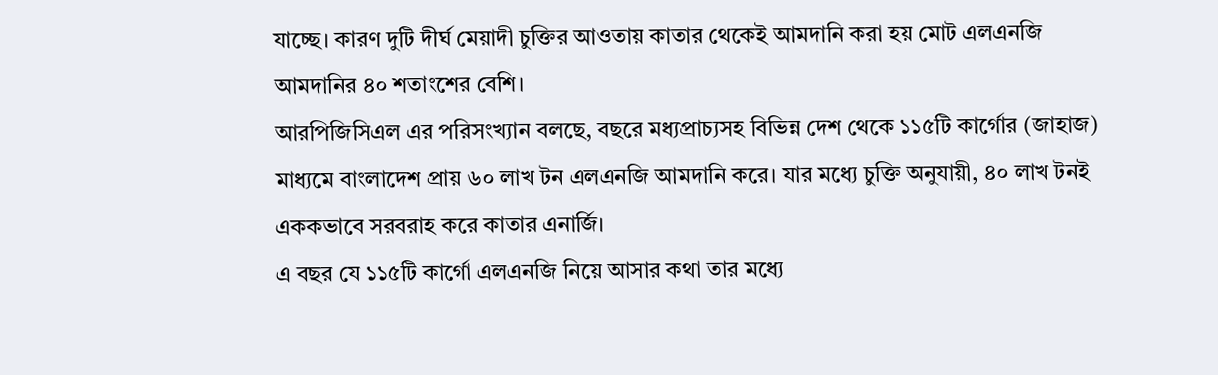যাচ্ছে। কারণ দুটি দীর্ঘ মেয়াদী চুক্তির আওতায় কাতার থেকেই আমদানি করা হয় মোট এলএনজি আমদানির ৪০ শতাংশের বেশি।
আরপিজিসিএল এর পরিসংখ্যান বলছে, বছরে মধ্যপ্রাচ্যসহ বিভিন্ন দেশ থেকে ১১৫টি কার্গোর (জাহাজ) মাধ্যমে বাংলাদেশ প্রায় ৬০ লাখ টন এলএনজি আমদানি করে। যার মধ্যে চুক্তি অনুযায়ী, ৪০ লাখ টনই এককভাবে সরবরাহ করে কাতার এনার্জি।
এ বছর যে ১১৫টি কার্গো এলএনজি নিয়ে আসার কথা তার মধ্যে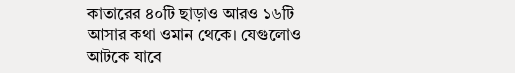কাতারের ৪০টি ছাড়াও আরও ১৬টি আসার কথা ওমান থেকে। যেগুলোও আটকে যাবে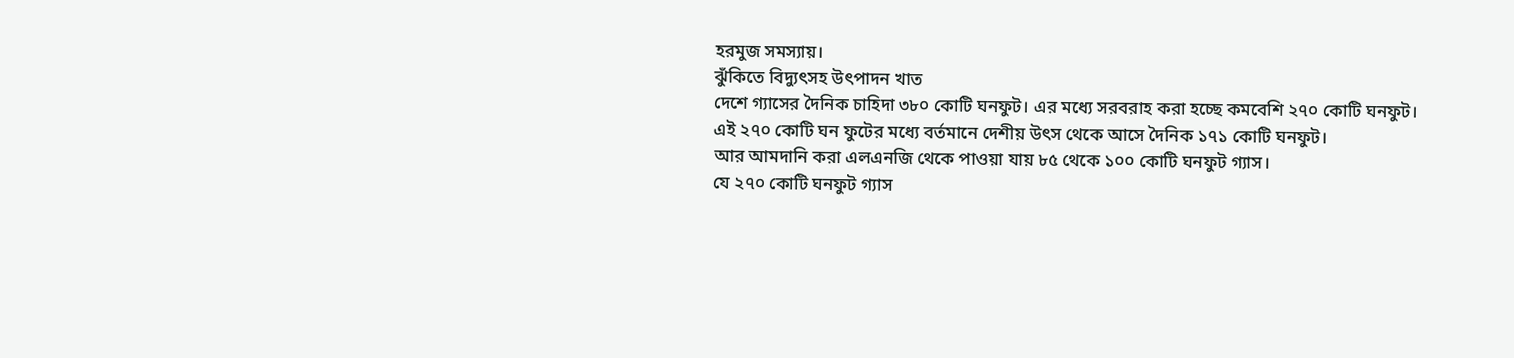হরমুজ সমস্যায়।
ঝুঁকিতে বিদ্যুৎসহ উৎপাদন খাত
দেশে গ্যাসের দৈনিক চাহিদা ৩৮০ কোটি ঘনফুট। এর মধ্যে সরবরাহ করা হচ্ছে কমবেশি ২৭০ কোটি ঘনফুট।
এই ২৭০ কোটি ঘন ফুটের মধ্যে বর্তমানে দেশীয় উৎস থেকে আসে দৈনিক ১৭১ কোটি ঘনফুট।
আর আমদানি করা এলএনজি থেকে পাওয়া যায় ৮৫ থেকে ১০০ কোটি ঘনফুট গ্যাস।
যে ২৭০ কোটি ঘনফুট গ্যাস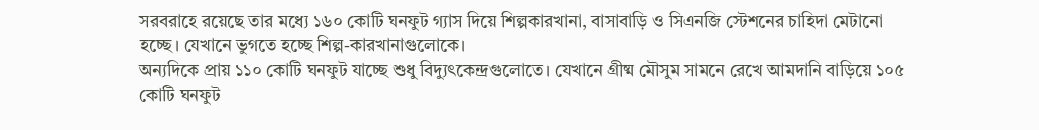সরবরাহে রয়েছে তার মধ্যে ১৬০ কোটি ঘনফুট গ্যাস দিয়ে শিল্পকারখানা, বাসাবাড়ি ও সিএনজি স্টেশনের চাহিদা মেটানো হচ্ছে। যেখানে ভুগতে হচ্ছে শিল্প-কারখানাগুলোকে।
অন্যদিকে প্রায় ১১০ কোটি ঘনফুট যাচ্ছে শুধু বিদ্যুৎকেন্দ্রগুলোতে। যেখানে গ্রীষ্ম মৌসুম সামনে রেখে আমদানি বাড়িয়ে ১০৫ কোটি ঘনফুট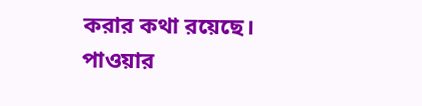করার কথা রয়েছে।
পাওয়ার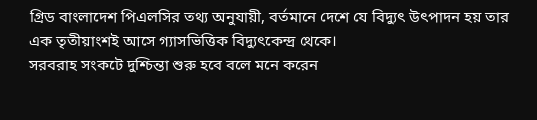গ্রিড বাংলাদেশ পিএলসির তথ্য অনুযায়ী, বর্তমানে দেশে যে বিদ্যুৎ উৎপাদন হয় তার এক তৃতীয়াংশই আসে গ্যাসভিত্তিক বিদ্যুৎকেন্দ্র থেকে।
সরবরাহ সংকটে দুশ্চিন্তা শুরু হবে বলে মনে করেন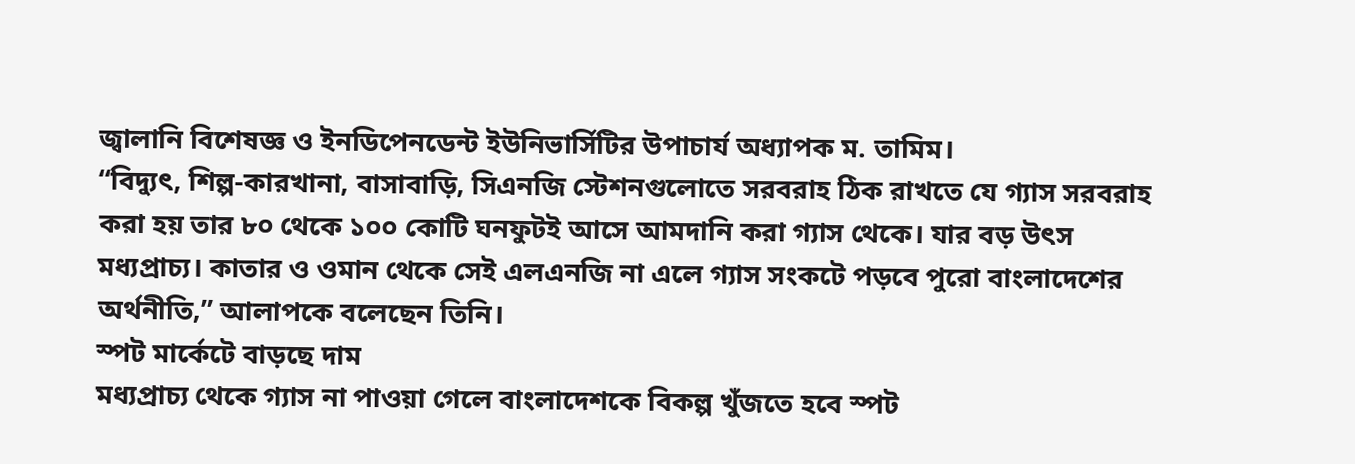জ্বালানি বিশেষজ্ঞ ও ইনডিপেনডেন্ট ইউনিভার্সিটির উপাচার্য অধ্যাপক ম. তামিম।
“বিদ্যুৎ, শিল্প-কারখানা, বাসাবাড়ি, সিএনজি স্টেশনগুলোতে সরবরাহ ঠিক রাখতে যে গ্যাস সরবরাহ করা হয় তার ৮০ থেকে ১০০ কোটি ঘনফুটই আসে আমদানি করা গ্যাস থেকে। যার বড় উৎস মধ্যপ্রাচ্য। কাতার ও ওমান থেকে সেই এলএনজি না এলে গ্যাস সংকটে পড়বে পুরো বাংলাদেশের অর্থনীতি,” আলাপকে বলেছেন তিনি।
স্পট মার্কেটে বাড়ছে দাম
মধ্যপ্রাচ্য থেকে গ্যাস না পাওয়া গেলে বাংলাদেশকে বিকল্প খুঁজতে হবে স্পট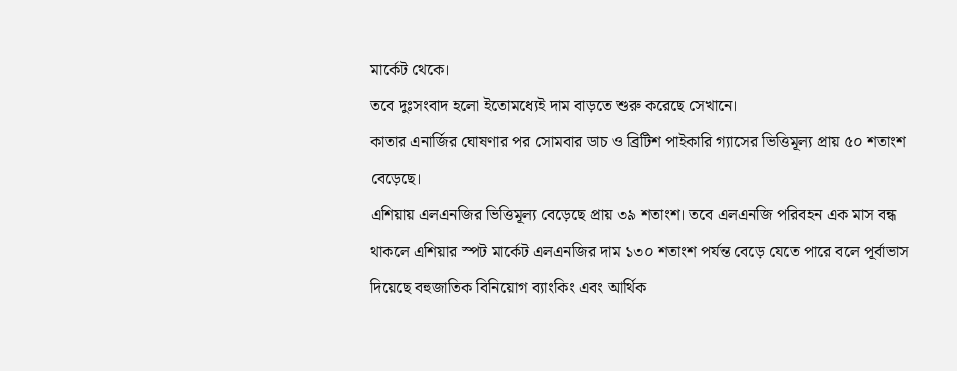মার্কেট থেকে।
তবে দুঃসংবাদ হলো ইতোমধ্যেই দাম বাড়তে শুরু করেছে সেখানে।
কাতার এনার্জির ঘোষণার পর সোমবার ডাচ ও ব্রিটিশ পাইকারি গ্যাসের ভিত্তিমূল্য প্রায় ৫০ শতাংশ বেড়েছে।
এশিয়ায় এলএনজির ভিত্তিমূল্য বেড়েছে প্রায় ৩৯ শতাংশ। তবে এলএনজি পরিবহন এক মাস বন্ধ থাকলে এশিয়ার স্পট মার্কেট এলএনজির দাম ১৩০ শতাংশ পর্যন্ত বেড়ে যেতে পারে বলে পূর্বাভাস দিয়েছে বহুজাতিক বিনিয়োগ ব্যাংকিং এবং আর্থিক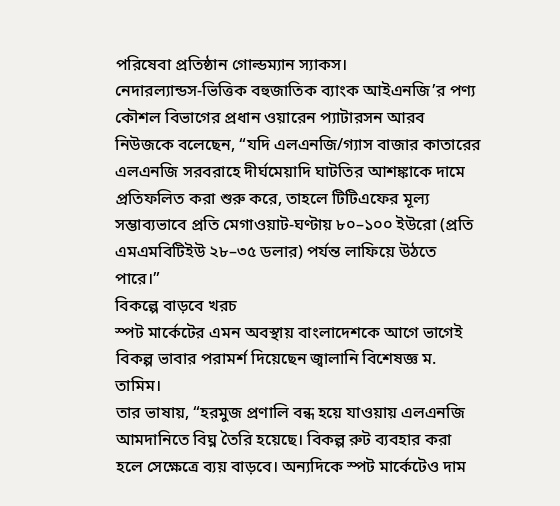পরিষেবা প্রতিষ্ঠান গোল্ডম্যান স্যাকস।
নেদারল্যান্ডস-ভিত্তিক বহুজাতিক ব্যাংক আইএনজি’র পণ্য কৌশল বিভাগের প্রধান ওয়ারেন প্যাটারসন আরব নিউজকে বলেছেন, “যদি এলএনজি/গ্যাস বাজার কাতারের এলএনজি সরবরাহে দীর্ঘমেয়াদি ঘাটতির আশঙ্কাকে দামে প্রতিফলিত করা শুরু করে, তাহলে টিটিএফের মূল্য সম্ভাব্যভাবে প্রতি মেগাওয়াট-ঘণ্টায় ৮০–১০০ ইউরো (প্রতি এমএমবিটিইউ ২৮–৩৫ ডলার) পর্যন্ত লাফিয়ে উঠতে পারে।”
বিকল্পে বাড়বে খরচ
স্পট মার্কেটের এমন অবস্থায় বাংলাদেশকে আগে ভাগেই বিকল্প ভাবার পরামর্শ দিয়েছেন জ্বালানি বিশেষজ্ঞ ম. তামিম।
তার ভাষায়, “হরমুজ প্রণালি বন্ধ হয়ে যাওয়ায় এলএনজি আমদানিতে বিঘ্ন তৈরি হয়েছে। বিকল্প রুট ব্যবহার করা হলে সেক্ষেত্রে ব্যয় বাড়বে। অন্যদিকে স্পট মার্কেটেও দাম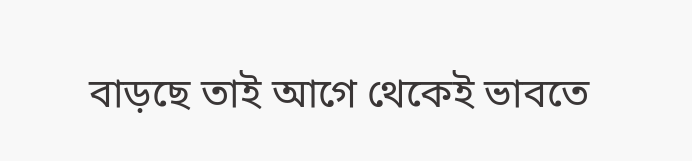বাড়ছে তাই আগে থেকেই ভাবতে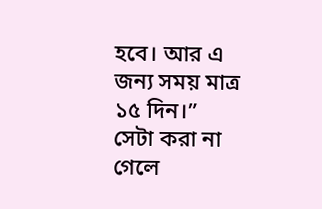হবে। আর এ জন্য সময় মাত্র ১৫ দিন।”
সেটা করা না গেলে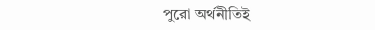পুরো অর্থনীতিই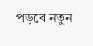পড়বে নতুন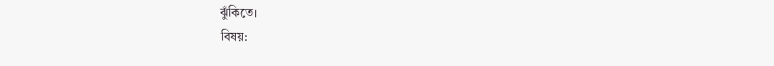ঝুঁকিতে।
বিষয়: